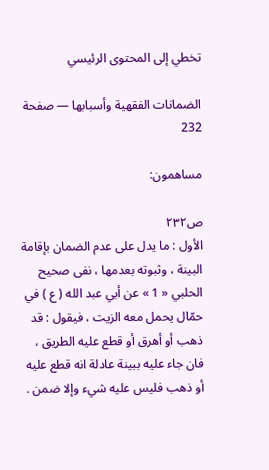تخطي إلى المحتوى الرئيسي

الضمانات الفقهية وأسبابها — صفحة 232

مساهمون:

ص٢٣٢
الأول : ما يدل على عدم الضمان بإقامة البينة ، وثبوته بعدمها ، نفى صحيح الحلبي « 1 » عن أبي عبد الله ( ع ) في حمّال يحمل معه الزيت ، فيقول : قد ذهب أو أهرق أو قطع عليه الطريق ، فان جاء عليه ببينة عادلة انه قطع عليه أو ذهب فليس عليه شيء وإلا ضمن .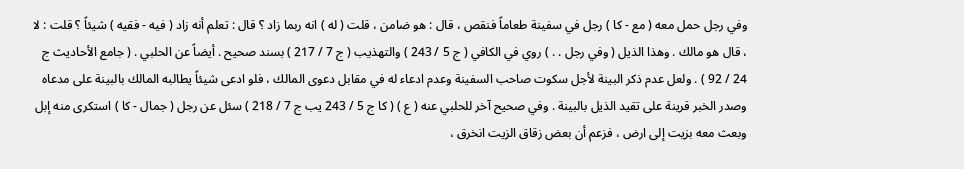وفي رجل حمل معه ( مع - كا ) رجل في سفينة طعاماً فنقص ، قال : هو ضامن ، قلت ( له ) انه ربما زاد ؟ قال : تعلم أنه زاد ( فيه - فقيه ) شيئاً ؟ قلت : لا ، قال هو مالك . وهذا الذيل ( وفي رجل . . ) روي في الكافي ( ج 5 / 243 ) والتهذيب ( ج 7 / 217 ) بسند صحيح . أيضاً عن الحلبي . ( جامع الأحاديث ج 24 / 92 ) . ولعل عدم ذكر البينة لأجل سكوت صاحب السفينة وعدم ادعاء له في مقابل دعوى المالك ، فلو ادعى شيئاً يطالبه المالك بالبينة على مدعاه وصدر الخبر قرينة على تقيد الذيل بالبينة . وفي صحيح آخر للحلبي عنه ( ع ) ( كا ج 5 / 243 يب ج 7 / 218 ) سئل عن رجل ( جمال - كا ) استكرى منه إبل وبعث معه بزيت إلى ارض ، فزعم أن بعض زقاق الزيت انخرق ،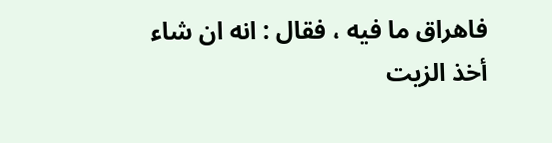فاهراق ما فيه ، فقال : انه ان شاء أخذ الزيت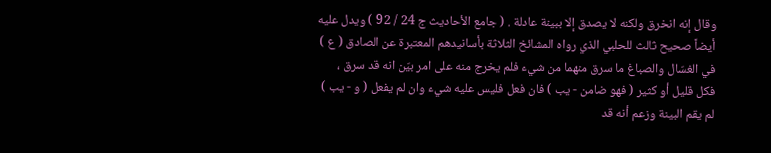وقال إنه انخرق ولكنه لا يصدق إلا ببينة عادلة . ( جامع الأحاديث ج 24 / 92 ) ويدل عليه أيضاً صحيح ثالث للحلبي الذي رواه المشائخ الثلاثة بأسانيدهم المعتبرة عن الصادق ( ع ) في الغسّال والصباغ ما سرق منهما من شيء فلم يخرج منه على امر بيّن انه قد سرق ، فكل قليل أو كثير ( فهو ضامن - يب ) فان فعل فليس عليه شيء وان لم يفعل ( و - يب ) لم يقم البينة وزعم أنه قد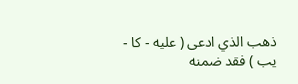ذهب الذي ادعى ( عليه - كا - يب ) فقد ضمنه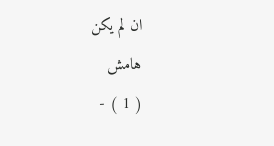ان لم يكن
هامش
( 1 ) -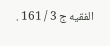الفقيه ج 3 / 161 .